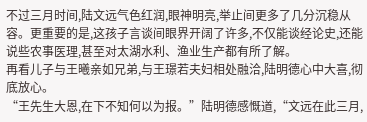不过三月时间,陆文远气色红润,眼神明亮,举止间更多了几分沉稳从容。更重要的是,这孩子言谈间眼界开阔了许多,不仅能谈经论史,还能说些农事医理,甚至对太湖水利、渔业生产都有所了解。
再看儿子与王曦亲如兄弟,与王璟若夫妇相处融洽,陆明德心中大喜,彻底放心。
“王先生大恩,在下不知何以为报。”陆明德感慨道,“文远在此三月,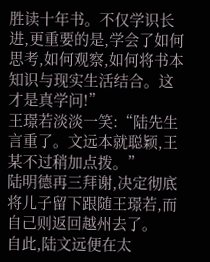胜读十年书。不仅学识长进,更重要的是,学会了如何思考,如何观察,如何将书本知识与现实生活结合。这才是真学问!”
王璟若淡淡一笑:“陆先生言重了。文远本就聪颖,王某不过稍加点拨。”
陆明德再三拜谢,决定彻底将儿子留下跟随王璟若,而自己则返回越州去了。
自此,陆文远便在太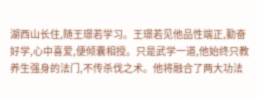湖西山长住,随王璟若学习。王璟若见他品性端正,勤奋好学,心中喜爱,便倾囊相授。只是武学一道,他始终只教养生强身的法门,不传杀伐之术。他将融合了两大功法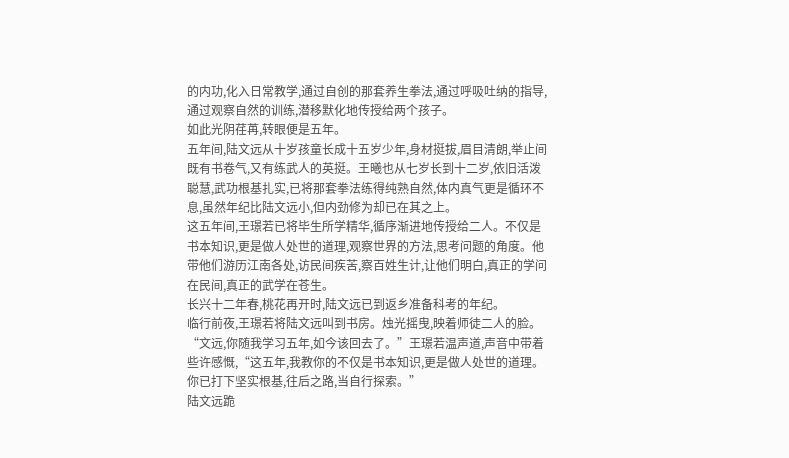的内功,化入日常教学,通过自创的那套养生拳法,通过呼吸吐纳的指导,通过观察自然的训练,潜移默化地传授给两个孩子。
如此光阴荏苒,转眼便是五年。
五年间,陆文远从十岁孩童长成十五岁少年,身材挺拔,眉目清朗,举止间既有书卷气,又有练武人的英挺。王曦也从七岁长到十二岁,依旧活泼聪慧,武功根基扎实,已将那套拳法练得纯熟自然,体内真气更是循环不息,虽然年纪比陆文远小,但内劲修为却已在其之上。
这五年间,王璟若已将毕生所学精华,循序渐进地传授给二人。不仅是书本知识,更是做人处世的道理,观察世界的方法,思考问题的角度。他带他们游历江南各处,访民间疾苦,察百姓生计,让他们明白,真正的学问在民间,真正的武学在苍生。
长兴十二年春,桃花再开时,陆文远已到返乡准备科考的年纪。
临行前夜,王璟若将陆文远叫到书房。烛光摇曳,映着师徒二人的脸。
“文远,你随我学习五年,如今该回去了。”王璟若温声道,声音中带着些许感慨,“这五年,我教你的不仅是书本知识,更是做人处世的道理。你已打下坚实根基,往后之路,当自行探索。”
陆文远跪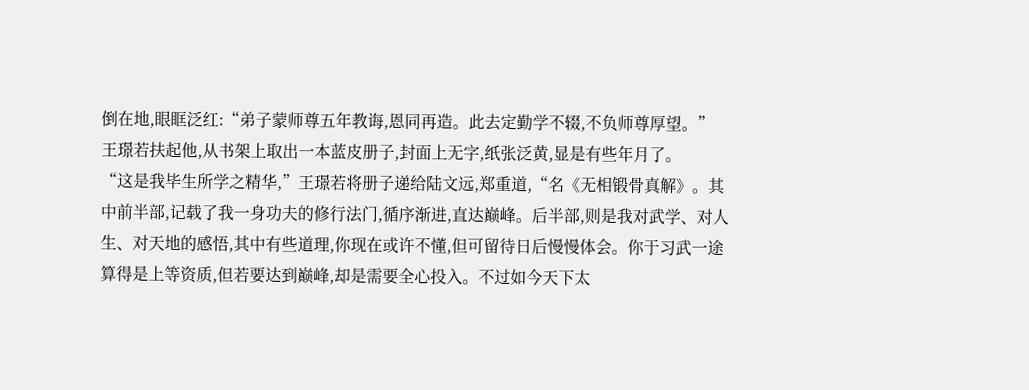倒在地,眼眶泛红:“弟子蒙师尊五年教诲,恩同再造。此去定勤学不辍,不负师尊厚望。”
王璟若扶起他,从书架上取出一本蓝皮册子,封面上无字,纸张泛黄,显是有些年月了。
“这是我毕生所学之精华,”王璟若将册子递给陆文远,郑重道,“名《无相锻骨真解》。其中前半部,记载了我一身功夫的修行法门,循序渐进,直达巅峰。后半部,则是我对武学、对人生、对天地的感悟,其中有些道理,你现在或许不懂,但可留待日后慢慢体会。你于习武一途算得是上等资质,但若要达到巅峰,却是需要全心投入。不过如今天下太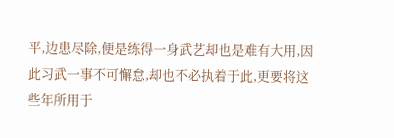平,边患尽除,便是练得一身武艺却也是难有大用,因此习武一事不可懈怠,却也不必执着于此,更要将这些年所用于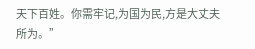天下百姓。你需牢记,为国为民,方是大丈夫所为。”